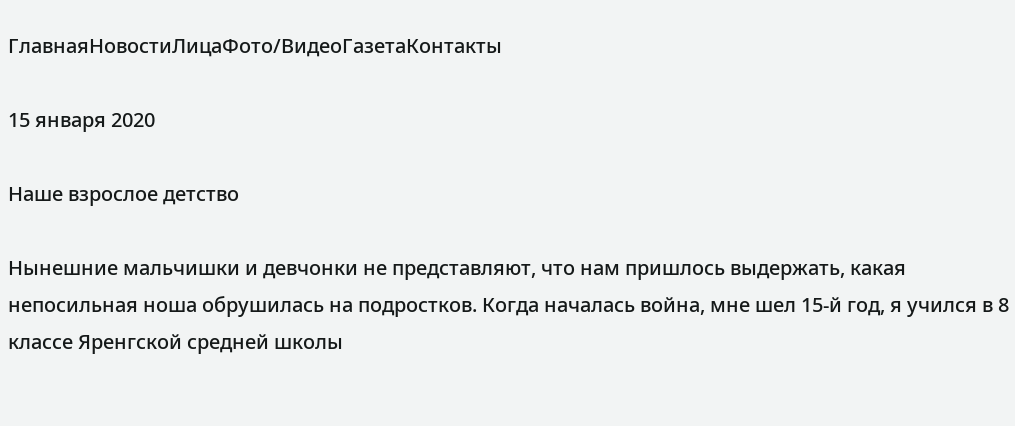ГлавнаяНовостиЛицаФото/ВидеоГазетаКонтакты

15 января 2020

Наше взрослое детство

Нынешние мальчишки и девчонки не представляют, что нам пришлось выдержать, какая непосильная ноша обрушилась на подростков. Когда началась война, мне шел 15-й год, я учился в 8 классе Яренгской средней школы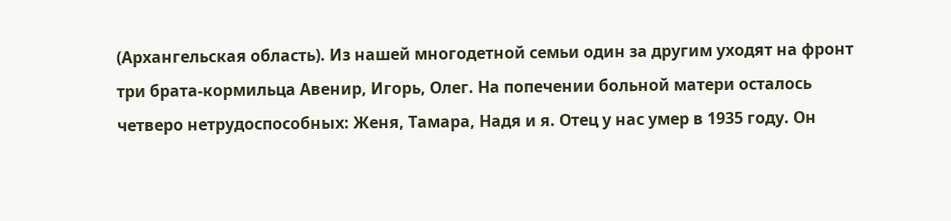(Архангельская область). Из нашей многодетной семьи один за другим уходят на фронт три брата-кормильца Авенир, Игорь, Олег. На попечении больной матери осталось четверо нетрудоспособных: Женя, Тамара, Надя и я. Отец у нас умер в 1935 году. Он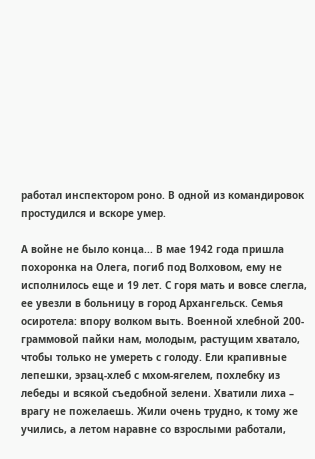работал инспектором роно. В одной из командировок простудился и вскоре умер.

А войне не было конца... В мае 1942 года пришла похоронка на Олега, погиб под Волховом, ему не исполнилось еще и 19 лет. С горя мать и вовсе слегла, ее увезли в больницу в город Архангельск. Семья осиротела: впору волком выть. Военной хлебной 200-граммовой пайки нам, молодым, растущим хватало, чтобы только не умереть с голоду. Ели крапивные лепешки, эрзац-хлеб с мхом-ягелем, похлебку из лебеды и всякой съедобной зелени. Хватили лиха – врагу не пожелаешь. Жили очень трудно, к тому же учились, а летом наравне со взрослыми работали,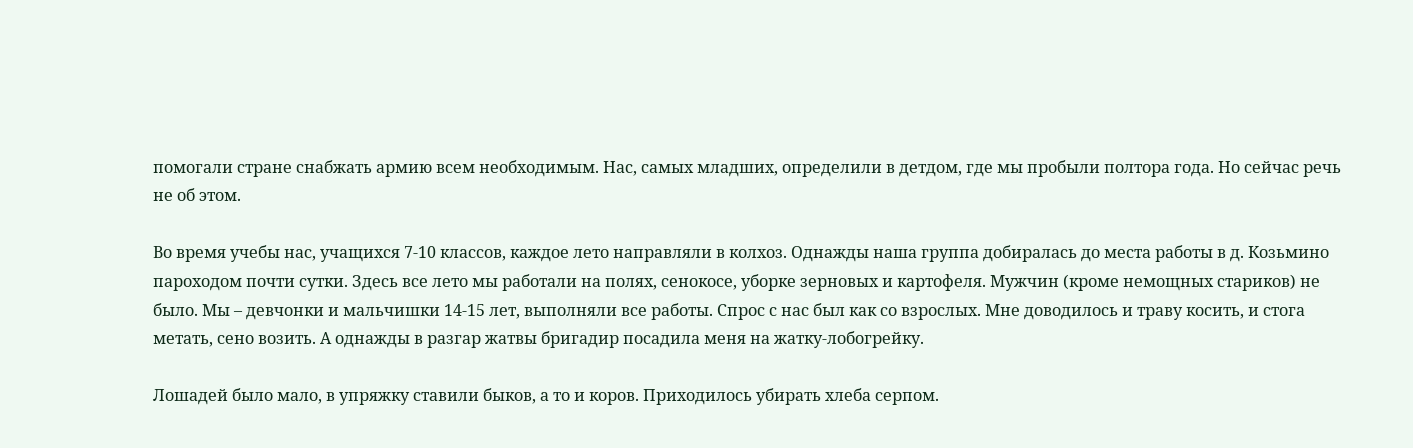помогали стране снабжать армию всем необходимым. Нас, самых младших, определили в детдом, где мы пробыли полтора года. Но сейчас речь не об этом.

Во время учебы нас, учащихся 7-10 классов, каждое лето направляли в колхоз. Однажды наша группа добиралась до места работы в д. Козьмино пароходом почти сутки. Здесь все лето мы работали на полях, сенокосе, уборке зерновых и картофеля. Мужчин (кроме немощных стариков) не было. Мы – девчонки и мальчишки 14-15 лет, выполняли все работы. Спрос с нас был как со взрослых. Мне доводилось и траву косить, и стога метать, сено возить. А однажды в разгар жатвы бригадир посадила меня на жатку-лобогрейку.

Лошадей было мало, в упряжку ставили быков, а то и коров. Приходилось убирать хлеба серпом.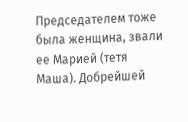Председателем тоже была женщина, звали ее Марией (тетя Маша). Добрейшей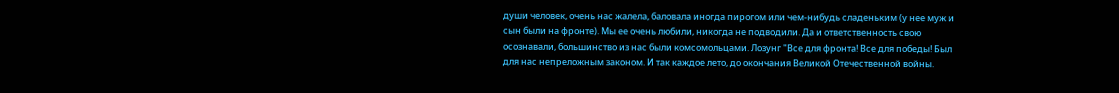души человек, очень нас жалела, баловала иногда пирогом или чем-нибудь сладеньким (у нее муж и сын были на фронте). Мы ее очень любили, никогда не подводили. Да и ответственность свою осознавали, большинство из нас были комсомольцами. Лозунг "Все для фронта! Все для победы! Был для нас непреложным законом. И так каждое лето, до окончания Великой Отечественной войны.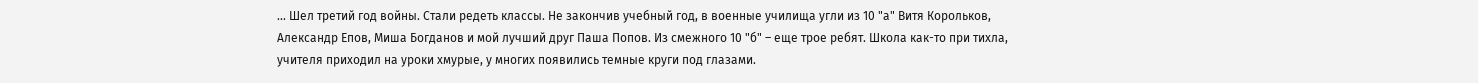... Шел третий год войны. Стали редеть классы. Не закончив учебный год, в военные училища угли из 10 "а" Витя Корольков, Александр Епов, Миша Богданов и мой лучший друг Паша Попов. Из смежного 10 "б" – еще трое ребят. Школа как-то при тихла, учителя приходил на уроки хмурые, у многих появились темные круги под глазами.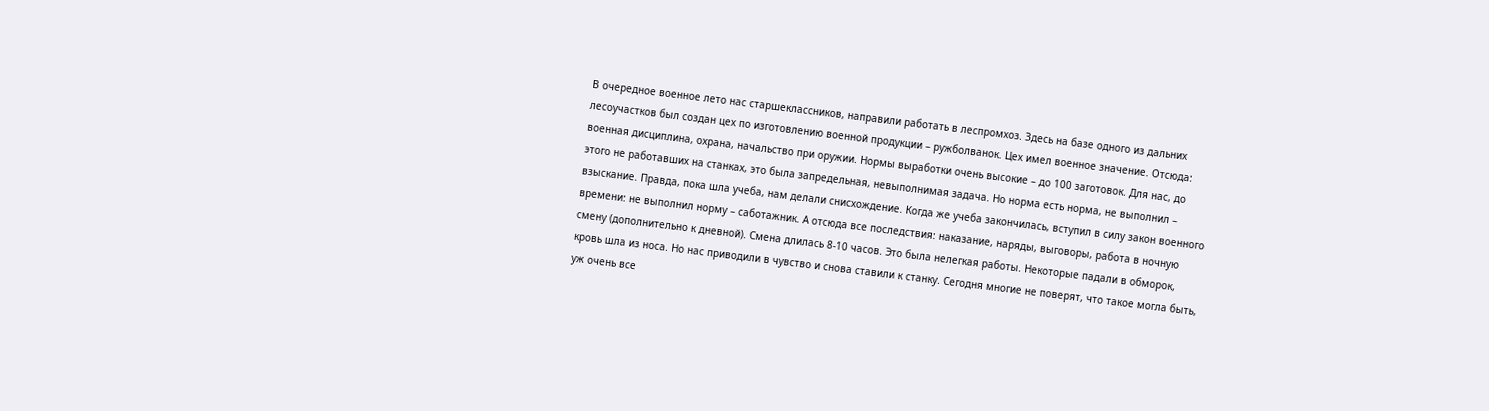В очередное военное лето нас старшеклассников, направили работать в леспромхоз. Здесь на базе одного из дальних лесоучастков был создан цех по изготовлению военной продукции – ружболванок. Цех имел военное значение. Отсюда: военная дисциплина, охрана, начальство при оружии. Нормы выработки очень высокие – до 100 заготовок. Для нас, до этого не работавших на станках, это была запредельная, невыполнимая задача. Но норма есть норма, не выполнил – взыскание. Правда, пока шла учеба, нам делали снисхождение. Когда же учеба закончилась, вступил в силу закон военного времени: не выполнил норму – саботажник. А отсюда все последствия: наказание, наряды, выговоры, работа в ночную смену (дополнительно к дневной). Смена длилась 8-10 часов. Это была нелегкая работы. Некоторые падали в обморок, кровь шла из носа. Но нас приводили в чувство и снова ставили к станку. Сегодня многие не поверят, что такое могла быть, уж очень все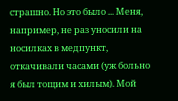страшно. Но это было ... Меня, например, не раз уносили на носилках в медпункт, откачивали часами (уж больно я был тощим и хилым). Мой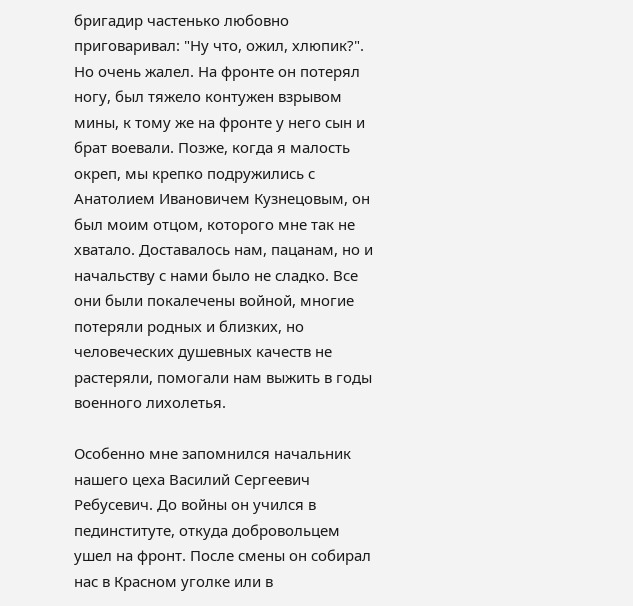бригадир частенько любовно приговаривал: "Ну что, ожил, хлюпик?". Но очень жалел. На фронте он потерял ногу, был тяжело контужен взрывом мины, к тому же на фронте у него сын и брат воевали. Позже, когда я малость окреп, мы крепко подружились с Анатолием Ивановичем Кузнецовым, он был моим отцом, которого мне так не хватало. Доставалось нам, пацанам, но и начальству с нами было не сладко. Все они были покалечены войной, многие потеряли родных и близких, но человеческих душевных качеств не растеряли, помогали нам выжить в годы военного лихолетья.

Особенно мне запомнился начальник нашего цеха Василий Сергеевич Ребусевич. До войны он учился в пединституте, откуда добровольцем ушел на фронт. После смены он собирал нас в Красном уголке или в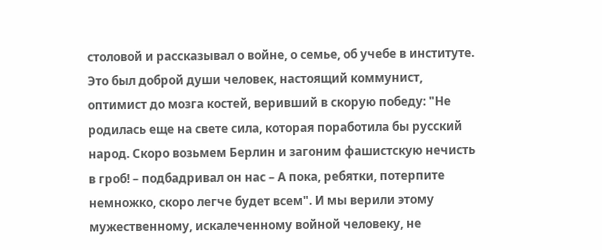столовой и рассказывал о войне, о семье, об учебе в институте. Это был доброй души человек, настоящий коммунист, оптимист до мозга костей, веривший в скорую победу: "Не родилась еще на свете сила, которая поработила бы русский народ. Скоро возьмем Берлин и загоним фашистскую нечисть в гроб! – подбадривал он нас – А пока, ребятки, потерпите немножко, скоро легче будет всем". И мы верили этому мужественному, искалеченному войной человеку, не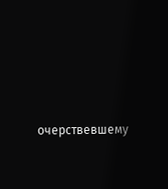очерствевшему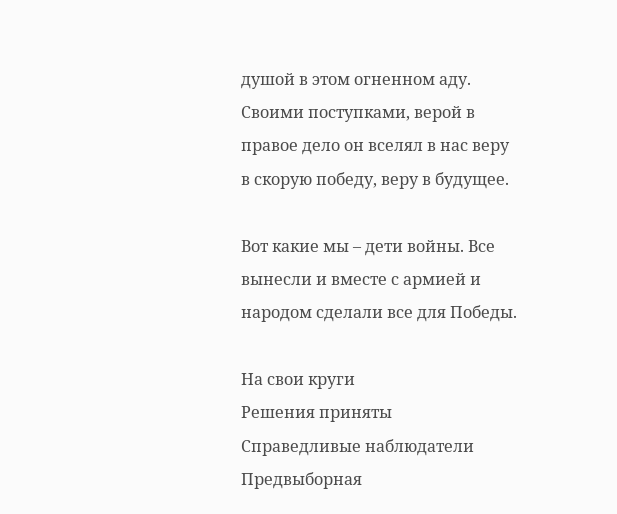душой в этом огненном аду. Своими поступками, верой в правое дело он вселял в нас веру в скорую победу, веру в будущее.

Вот какие мы – дети войны. Все вынесли и вместе с армией и народом сделали все для Победы.

На свои круги
Решения приняты
Справедливые наблюдатели
Предвыборная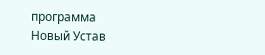программа
Новый Устав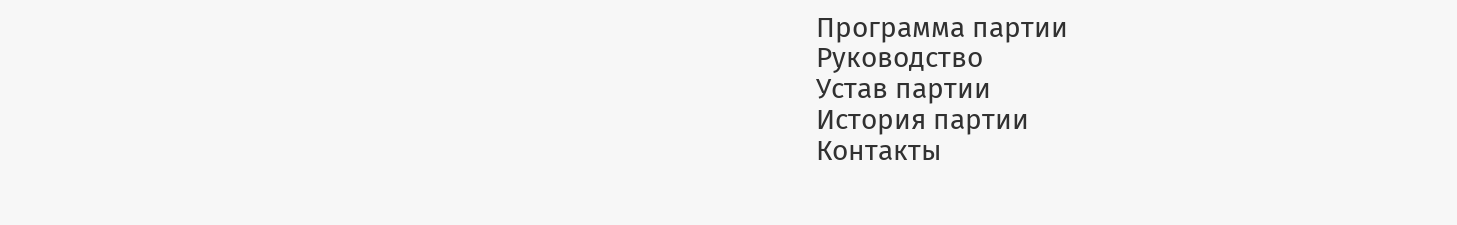Программа партии
Руководство
Устав партии
История партии
Контакты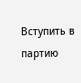Вступить в партию